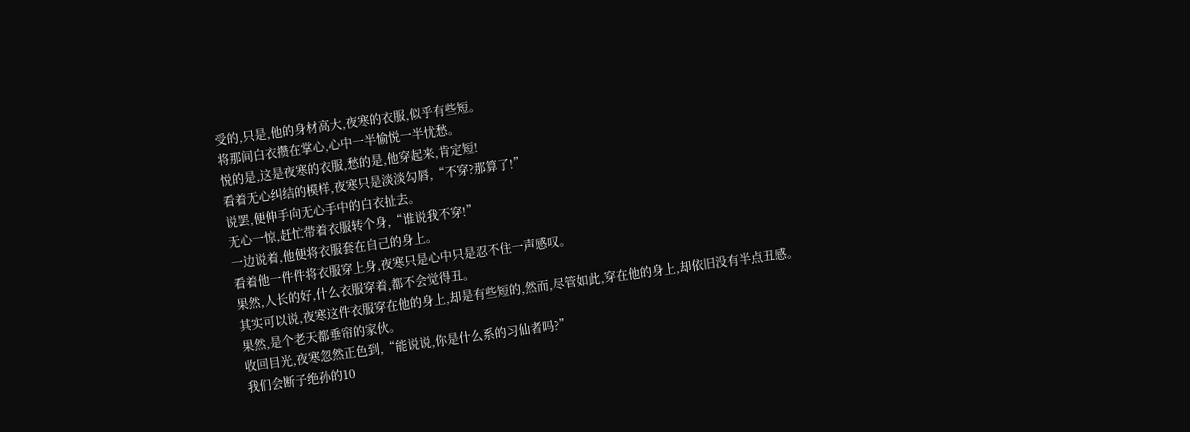受的,只是,他的身材高大,夜寒的衣服,似乎有些短。
将那间白衣攒在掌心,心中一半愉悦一半忧愁。
悦的是,这是夜寒的衣服,愁的是,他穿起来,肯定短!
看着无心纠结的模样,夜寒只是淡淡勾唇,“不穿?那算了!”
说罢,便伸手向无心手中的白衣扯去。
无心一惊,赶忙带着衣服转个身,“谁说我不穿!”
一边说着,他便将衣服套在自己的身上。
看着他一件件将衣服穿上身,夜寒只是心中只是忍不住一声感叹。
果然,人长的好,什么衣服穿着,都不会觉得丑。
其实可以说,夜寒这件衣服穿在他的身上,却是有些短的,然而,尽管如此,穿在他的身上,却依旧没有半点丑感。
果然,是个老天都垂帘的家伙。
收回目光,夜寒忽然正色到,“能说说,你是什么系的习仙者吗?”
我们会断子绝孙的10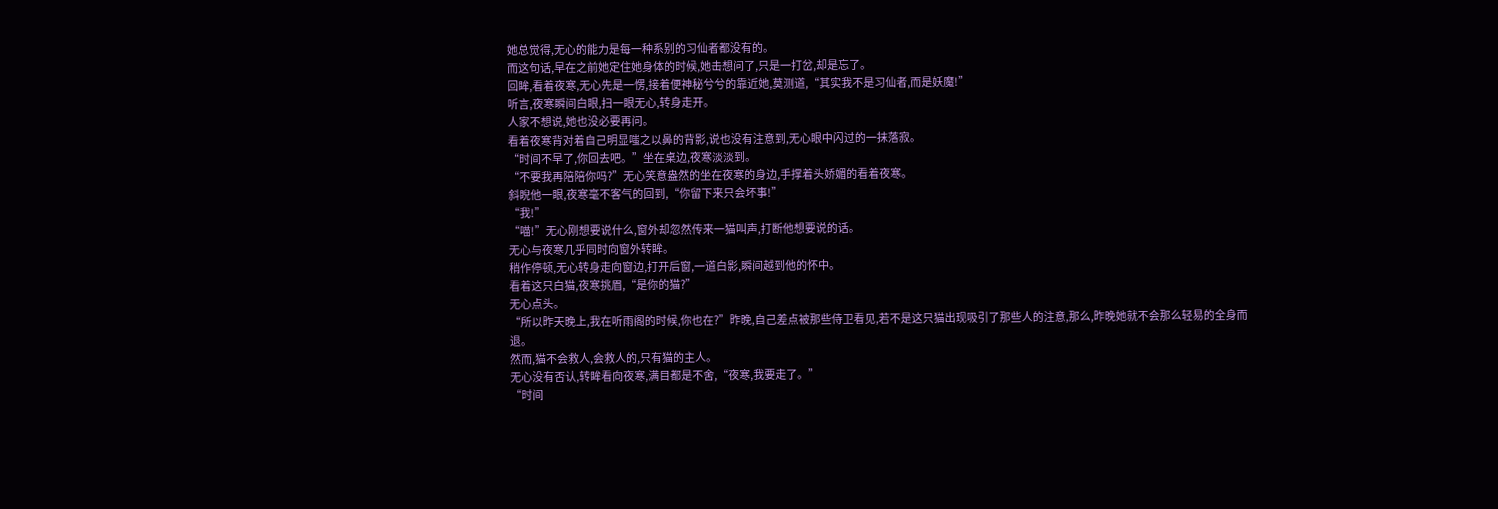她总觉得,无心的能力是每一种系别的习仙者都没有的。
而这句话,早在之前她定住她身体的时候,她击想问了,只是一打岔,却是忘了。
回眸,看着夜寒,无心先是一愣,接着便神秘兮兮的靠近她,莫测道,“其实我不是习仙者,而是妖魔!”
听言,夜寒瞬间白眼,扫一眼无心,转身走开。
人家不想说,她也没必要再问。
看着夜寒背对着自己明显嗤之以鼻的背影,说也没有注意到,无心眼中闪过的一抹落寂。
“时间不早了,你回去吧。”坐在桌边,夜寒淡淡到。
“不要我再陪陪你吗?”无心笑意盎然的坐在夜寒的身边,手撑着头娇媚的看着夜寒。
斜睨他一眼,夜寒毫不客气的回到,“你留下来只会坏事!”
“我!”
“喵!”无心刚想要说什么,窗外却忽然传来一猫叫声,打断他想要说的话。
无心与夜寒几乎同时向窗外转眸。
稍作停顿,无心转身走向窗边,打开后窗,一道白影,瞬间越到他的怀中。
看着这只白猫,夜寒挑眉,“是你的猫?”
无心点头。
“所以昨天晚上,我在听雨阁的时候,你也在?”昨晚,自己差点被那些侍卫看见,若不是这只猫出现吸引了那些人的注意,那么,昨晚她就不会那么轻易的全身而退。
然而,猫不会救人,会救人的,只有猫的主人。
无心没有否认,转眸看向夜寒,满目都是不舍,“夜寒,我要走了。”
“时间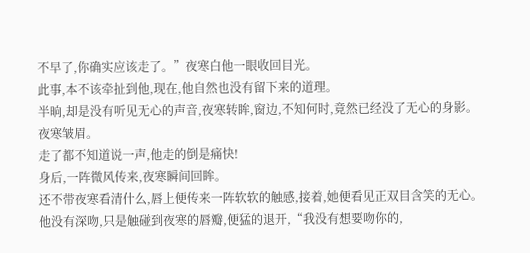不早了,你确实应该走了。”夜寒白他一眼收回目光。
此事,本不该牵扯到他,现在,他自然也没有留下来的道理。
半晌,却是没有听见无心的声音,夜寒转眸,窗边,不知何时,竟然已经没了无心的身影。
夜寒皱眉。
走了都不知道说一声,他走的倒是痛快!
身后,一阵微风传来,夜寒瞬间回眸。
还不带夜寒看清什么,唇上便传来一阵软软的触感,接着,她便看见正双目含笑的无心。
他没有深吻,只是触碰到夜寒的唇瓣,便猛的退开,“我没有想要吻你的,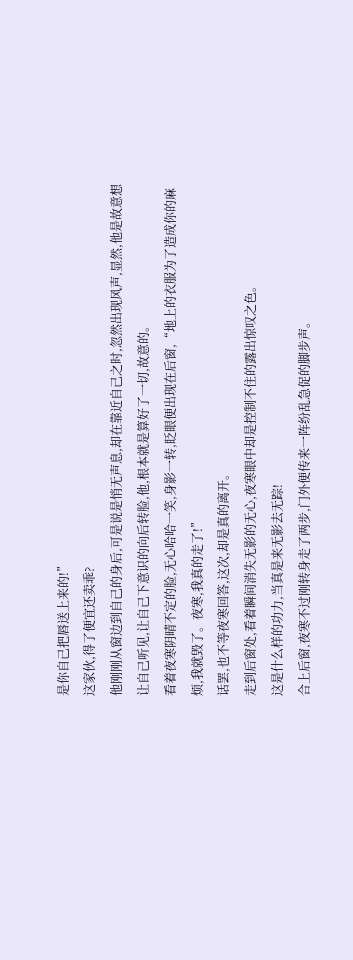是你自己把唇送上来的!”
这家伙,得了便宜还卖乖?
他刚刚从窗边到自己的身后,可是说是悄无声息,却在靠近自己之时,忽然出现风声,显然,他是故意想让自己听见,让自己下意识的向后转脸,他,根本就是算好了一切,故意的。
看着夜寒阴晴不定的脸,无心哈哈一笑,身影一转,眨眼便出现在后窗,“地上的衣服为了造成你的麻烦,我就毁了。夜寒,我真的走了!”
话罢,也不等夜寒回答,这次,却是真的离开。
走到后窗处,看着瞬间消失无影的无心,夜寒眼中却是控制不住的露出惊叹之色。
这是什么样的功力,当真是来无影去无踪!
合上后窗,夜寒不过刚转身走了两步,门外便传来一阵纷乱急促的脚步声。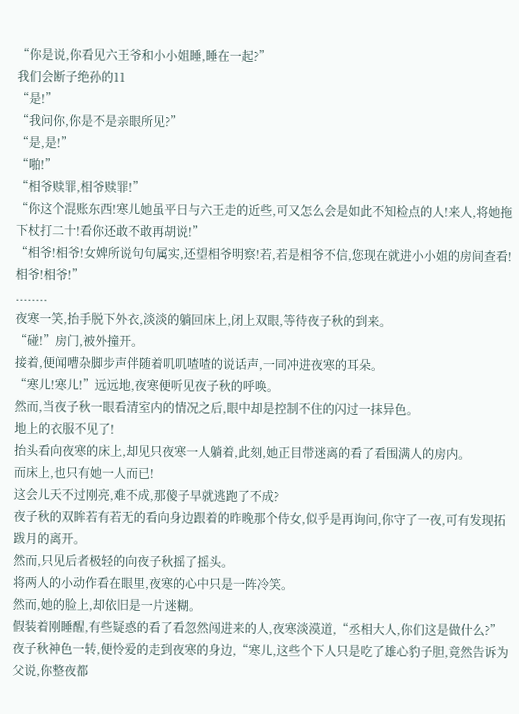“你是说,你看见六王爷和小小姐睡,睡在一起?”
我们会断子绝孙的11
“是!”
“我问你,你是不是亲眼所见?”
“是,是!”
“啪!”
“相爷赎罪,相爷赎罪!”
“你这个混账东西!寒儿她虽平日与六王走的近些,可又怎么会是如此不知检点的人!来人,将她拖下杖打二十!看你还敢不敢再胡说!”
“相爷!相爷!女婢所说句句属实,还望相爷明察!若,若是相爷不信,您现在就进小小姐的房间查看!相爷!相爷!”
........
夜寒一笑,抬手脱下外衣,淡淡的躺回床上,闭上双眼,等待夜子秋的到来。
“碰!”房门,被外撞开。
接着,便闻嘈杂脚步声伴随着叽叽喳喳的说话声,一同冲进夜寒的耳朵。
“寒儿!寒儿!”远远地,夜寒便听见夜子秋的呼唤。
然而,当夜子秋一眼看清室内的情况之后,眼中却是控制不住的闪过一抹异色。
地上的衣服不见了!
抬头看向夜寒的床上,却见只夜寒一人躺着,此刻,她正目带迷离的看了看围满人的房内。
而床上,也只有她一人而已!
这会儿天不过刚亮,难不成,那傻子早就逃跑了不成?
夜子秋的双眸若有若无的看向身边跟着的昨晚那个侍女,似乎是再询问,你守了一夜,可有发现拓跋月的离开。
然而,只见后者极轻的向夜子秋摇了摇头。
将两人的小动作看在眼里,夜寒的心中只是一阵冷笑。
然而,她的脸上,却依旧是一片迷糊。
假装着刚睡醒,有些疑惑的看了看忽然闯进来的人,夜寒淡漠道,“丞相大人,你们这是做什么?”
夜子秋神色一转,便怜爱的走到夜寒的身边,“寒儿,这些个下人只是吃了雄心豹子胆,竟然告诉为父说,你整夜都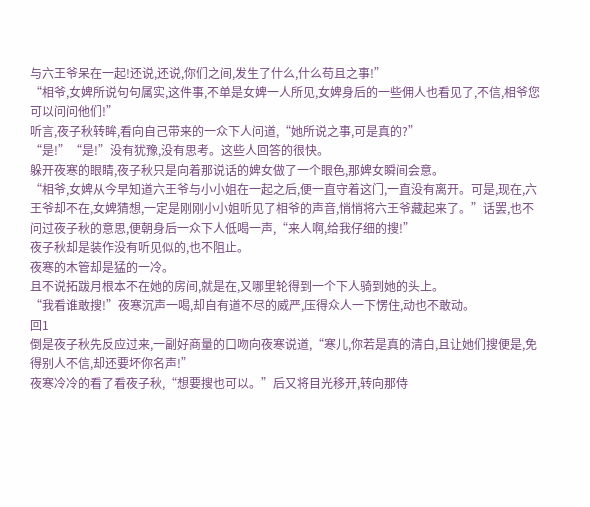与六王爷呆在一起!还说,还说,你们之间,发生了什么,什么苟且之事!”
“相爷,女婢所说句句属实,这件事,不单是女婢一人所见,女婢身后的一些佣人也看见了,不信,相爷您可以问问他们!”
听言,夜子秋转眸,看向自己带来的一众下人问道,“她所说之事,可是真的?”
“是!”“是!”没有犹豫,没有思考。这些人回答的很快。
躲开夜寒的眼睛,夜子秋只是向着那说话的婢女做了一个眼色,那婢女瞬间会意。
“相爷,女婢从今早知道六王爷与小小姐在一起之后,便一直守着这门,一直没有离开。可是,现在,六王爷却不在,女婢猜想,一定是刚刚小小姐听见了相爷的声音,悄悄将六王爷藏起来了。”话罢,也不问过夜子秋的意思,便朝身后一众下人低喝一声,“来人啊,给我仔细的搜!”
夜子秋却是装作没有听见似的,也不阻止。
夜寒的木管却是猛的一冷。
且不说拓跋月根本不在她的房间,就是在,又哪里轮得到一个下人骑到她的头上。
“我看谁敢搜!”夜寒沉声一喝,却自有道不尽的威严,压得众人一下愣住,动也不敢动。
回1
倒是夜子秋先反应过来,一副好商量的口吻向夜寒说道,“寒儿,你若是真的清白,且让她们搜便是,免得别人不信,却还要坏你名声!”
夜寒冷冷的看了看夜子秋,“想要搜也可以。”后又将目光移开,转向那侍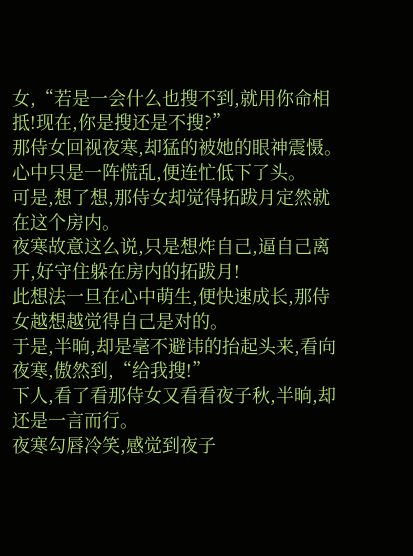女,“若是一会什么也搜不到,就用你命相抵!现在,你是搜还是不搜?”
那侍女回视夜寒,却猛的被她的眼神震慑。
心中只是一阵慌乱,便连忙低下了头。
可是,想了想,那侍女却觉得拓跋月定然就在这个房内。
夜寒故意这么说,只是想炸自己,逼自己离开,好守住躲在房内的拓跋月!
此想法一旦在心中萌生,便快速成长,那侍女越想越觉得自己是对的。
于是,半晌,却是毫不避讳的抬起头来,看向夜寒,傲然到,“给我搜!”
下人,看了看那侍女又看看夜子秋,半晌,却还是一言而行。
夜寒勾唇冷笑,感觉到夜子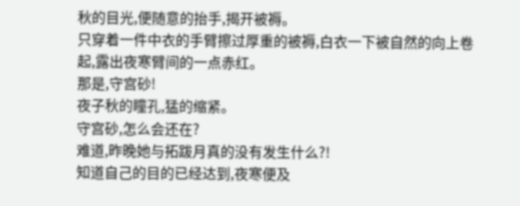秋的目光,便随意的抬手,揭开被褥。
只穿着一件中衣的手臂擦过厚重的被褥,白衣一下被自然的向上卷起,露出夜寒臂间的一点赤红。
那是,守宫砂!
夜子秋的瞳孔,猛的缩紧。
守宫砂,怎么会还在?
难道,昨晚她与拓跋月真的没有发生什么?!
知道自己的目的已经达到,夜寒便及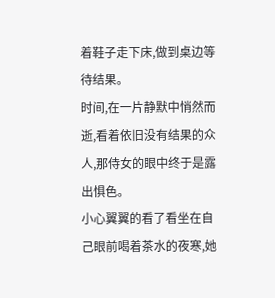着鞋子走下床,做到桌边等待结果。
时间,在一片静默中悄然而逝,看着依旧没有结果的众人,那侍女的眼中终于是露出惧色。
小心翼翼的看了看坐在自己眼前喝着茶水的夜寒,她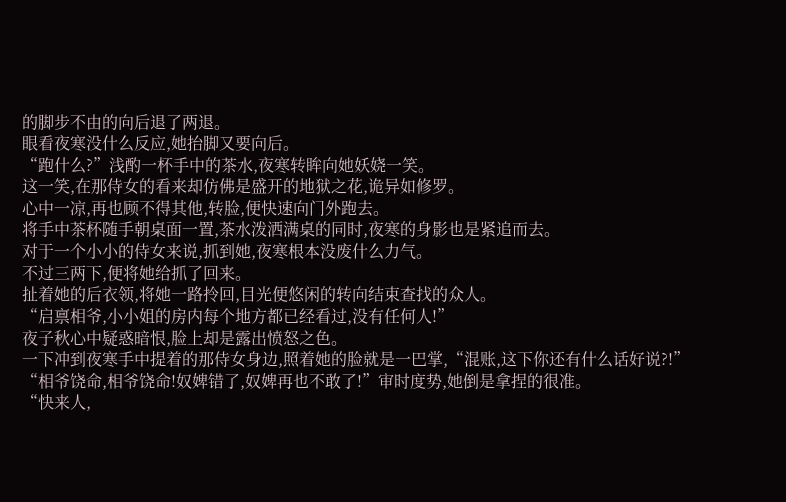的脚步不由的向后退了两退。
眼看夜寒没什么反应,她抬脚又要向后。
“跑什么?”浅酌一杯手中的茶水,夜寒转眸向她妖娆一笑。
这一笑,在那侍女的看来却仿佛是盛开的地狱之花,诡异如修罗。
心中一凉,再也顾不得其他,转脸,便快速向门外跑去。
将手中茶杯随手朝桌面一置,茶水泼洒满桌的同时,夜寒的身影也是紧追而去。
对于一个小小的侍女来说,抓到她,夜寒根本没废什么力气。
不过三两下,便将她给抓了回来。
扯着她的后衣领,将她一路拎回,目光便悠闲的转向结束查找的众人。
“启禀相爷,小小姐的房内每个地方都已经看过,没有任何人!”
夜子秋心中疑惑暗恨,脸上却是露出愤怒之色。
一下冲到夜寒手中提着的那侍女身边,照着她的脸就是一巴掌,“混账,这下你还有什么话好说?!”
“相爷饶命,相爷饶命!奴婢错了,奴婢再也不敢了!”审时度势,她倒是拿捏的很准。
“快来人,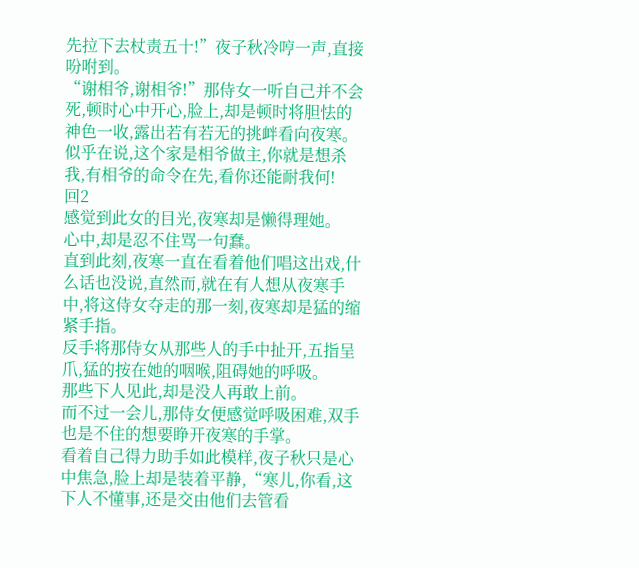先拉下去杖责五十!”夜子秋冷哼一声,直接吩咐到。
“谢相爷,谢相爷!”那侍女一听自己并不会死,顿时心中开心,脸上,却是顿时将胆怯的神色一收,露出若有若无的挑衅看向夜寒。
似乎在说,这个家是相爷做主,你就是想杀我,有相爷的命令在先,看你还能耐我何!
回2
感觉到此女的目光,夜寒却是懒得理她。
心中,却是忍不住骂一句蠢。
直到此刻,夜寒一直在看着他们唱这出戏,什么话也没说,直然而,就在有人想从夜寒手中,将这侍女夺走的那一刻,夜寒却是猛的缩紧手指。
反手将那侍女从那些人的手中扯开,五指呈爪,猛的按在她的咽喉,阻碍她的呼吸。
那些下人见此,却是没人再敢上前。
而不过一会儿,那侍女便感觉呼吸困难,双手也是不住的想要睁开夜寒的手掌。
看着自己得力助手如此模样,夜子秋只是心中焦急,脸上却是装着平静,“寒儿,你看,这下人不懂事,还是交由他们去管看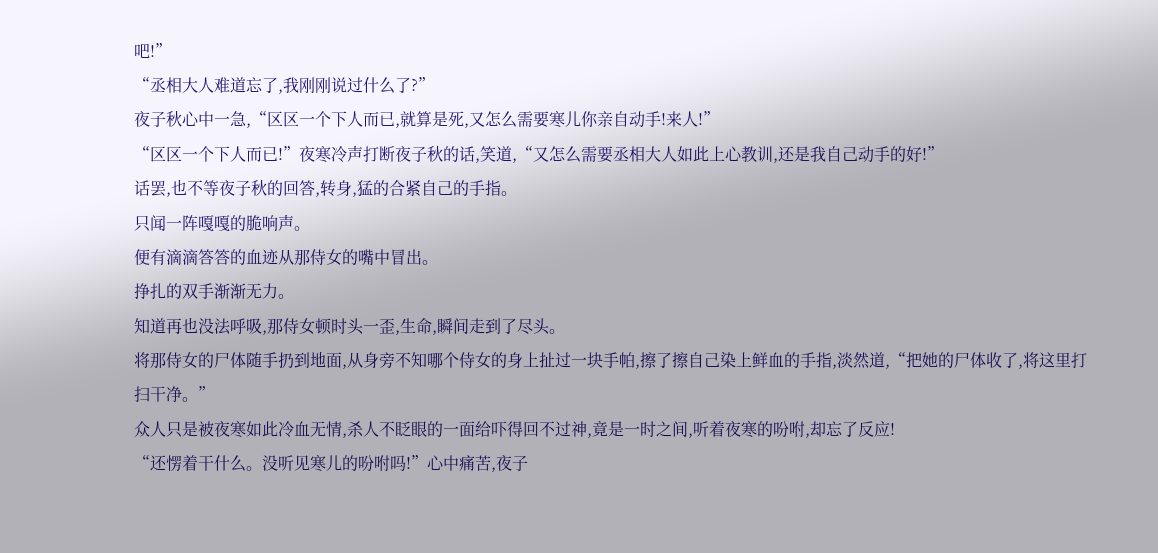吧!”
“丞相大人难道忘了,我刚刚说过什么了?”
夜子秋心中一急,“区区一个下人而已,就算是死,又怎么需要寒儿你亲自动手!来人!”
“区区一个下人而已!”夜寒冷声打断夜子秋的话,笑道,“又怎么需要丞相大人如此上心教训,还是我自己动手的好!”
话罢,也不等夜子秋的回答,转身,猛的合紧自己的手指。
只闻一阵嘎嘎的脆响声。
便有滴滴答答的血迹从那侍女的嘴中冒出。
挣扎的双手渐渐无力。
知道再也没法呼吸,那侍女顿时头一歪,生命,瞬间走到了尽头。
将那侍女的尸体随手扔到地面,从身旁不知哪个侍女的身上扯过一块手帕,擦了擦自己染上鲜血的手指,淡然道,“把她的尸体收了,将这里打扫干净。”
众人只是被夜寒如此冷血无情,杀人不眨眼的一面给吓得回不过神,竟是一时之间,听着夜寒的吩咐,却忘了反应!
“还愣着干什么。没听见寒儿的吩咐吗!”心中痛苦,夜子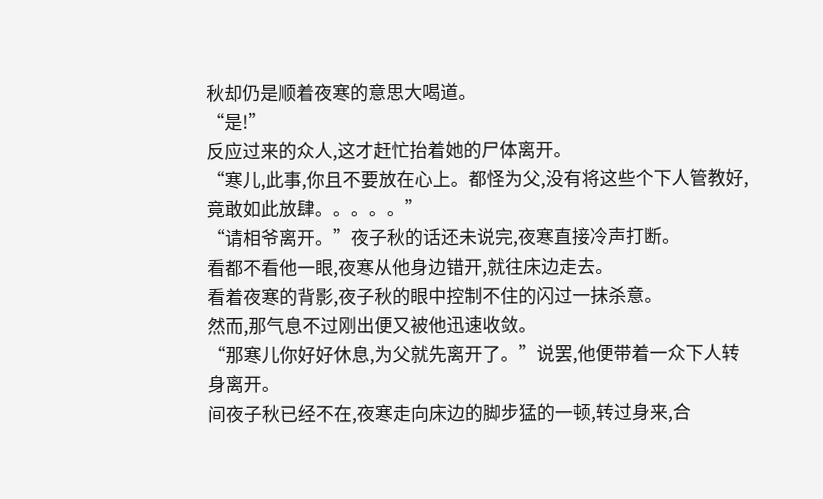秋却仍是顺着夜寒的意思大喝道。
“是!”
反应过来的众人,这才赶忙抬着她的尸体离开。
“寒儿,此事,你且不要放在心上。都怪为父,没有将这些个下人管教好,竟敢如此放肆。。。。。”
“请相爷离开。”夜子秋的话还未说完,夜寒直接冷声打断。
看都不看他一眼,夜寒从他身边错开,就往床边走去。
看着夜寒的背影,夜子秋的眼中控制不住的闪过一抹杀意。
然而,那气息不过刚出便又被他迅速收敛。
“那寒儿你好好休息,为父就先离开了。”说罢,他便带着一众下人转身离开。
间夜子秋已经不在,夜寒走向床边的脚步猛的一顿,转过身来,合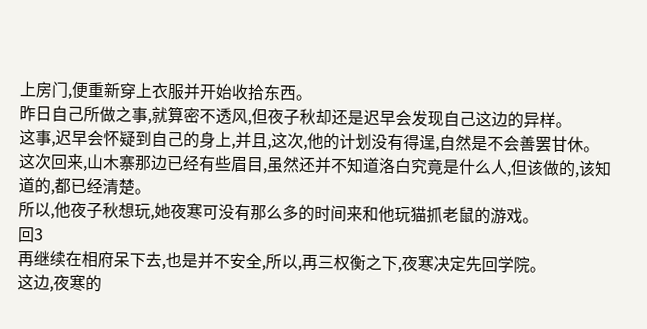上房门,便重新穿上衣服并开始收拾东西。
昨日自己所做之事,就算密不透风,但夜子秋却还是迟早会发现自己这边的异样。
这事,迟早会怀疑到自己的身上,并且,这次,他的计划没有得逞,自然是不会善罢甘休。
这次回来,山木寨那边已经有些眉目,虽然还并不知道洛白究竟是什么人,但该做的,该知道的,都已经清楚。
所以,他夜子秋想玩,她夜寒可没有那么多的时间来和他玩猫抓老鼠的游戏。
回3
再继续在相府呆下去,也是并不安全,所以,再三权衡之下,夜寒决定先回学院。
这边,夜寒的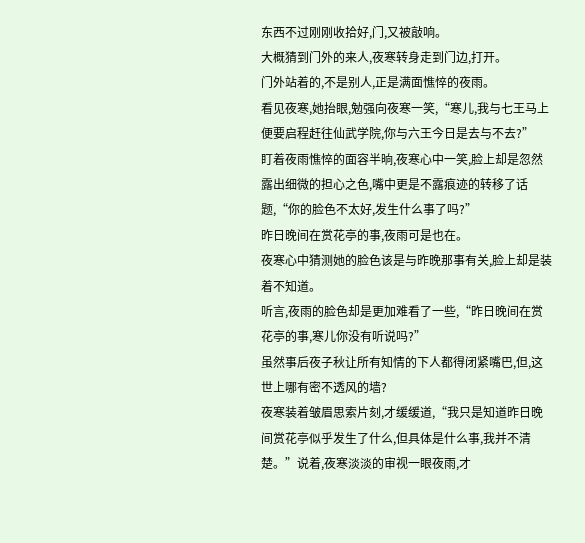东西不过刚刚收拾好,门,又被敲响。
大概猜到门外的来人,夜寒转身走到门边,打开。
门外站着的,不是别人,正是满面憔悴的夜雨。
看见夜寒,她抬眼,勉强向夜寒一笑,“寒儿,我与七王马上便要启程赶往仙武学院,你与六王今日是去与不去?”
盯着夜雨憔悴的面容半晌,夜寒心中一笑,脸上却是忽然露出细微的担心之色,嘴中更是不露痕迹的转移了话题,“你的脸色不太好,发生什么事了吗?”
昨日晚间在赏花亭的事,夜雨可是也在。
夜寒心中猜测她的脸色该是与昨晚那事有关,脸上却是装着不知道。
听言,夜雨的脸色却是更加难看了一些,“昨日晚间在赏花亭的事,寒儿你没有听说吗?”
虽然事后夜子秋让所有知情的下人都得闭紧嘴巴,但,这世上哪有密不透风的墙?
夜寒装着皱眉思索片刻,才缓缓道,“我只是知道昨日晚间赏花亭似乎发生了什么,但具体是什么事,我并不清楚。”说着,夜寒淡淡的审视一眼夜雨,才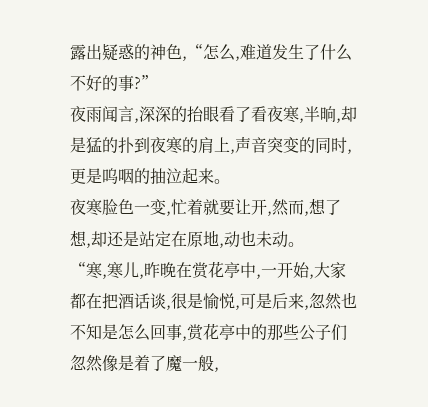露出疑惑的神色,“怎么,难道发生了什么不好的事?”
夜雨闻言,深深的抬眼看了看夜寒,半晌,却是猛的扑到夜寒的肩上,声音突变的同时,更是呜咽的抽泣起来。
夜寒脸色一变,忙着就要让开,然而,想了想,却还是站定在原地,动也未动。
“寒,寒儿,昨晚在赏花亭中,一开始,大家都在把酒话谈,很是愉悦,可是后来,忽然也不知是怎么回事,赏花亭中的那些公子们忽然像是着了魔一般,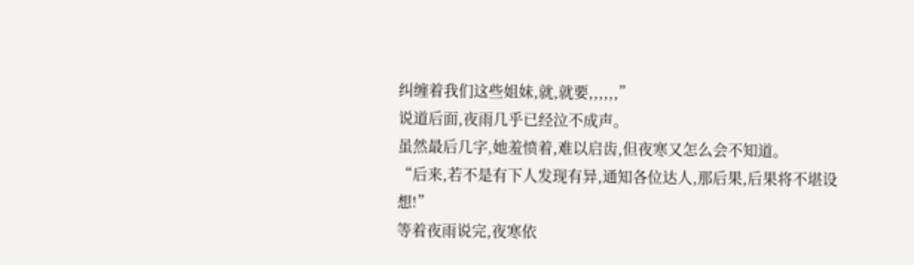纠缠着我们这些姐妹,就,就要,,,,,,”
说道后面,夜雨几乎已经泣不成声。
虽然最后几字,她羞愤着,难以启齿,但夜寒又怎么会不知道。
“后来,若不是有下人发现有异,通知各位达人,那后果,后果将不堪设想!”
等着夜雨说完,夜寒依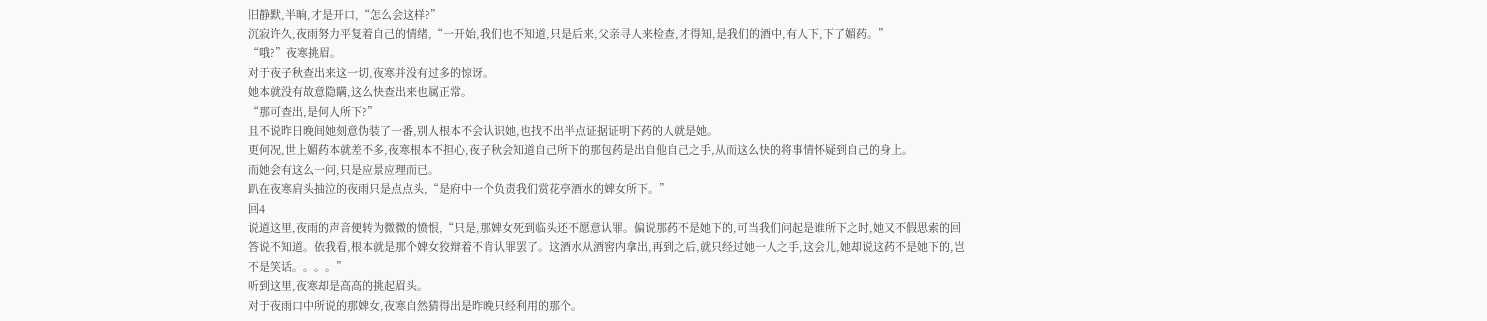旧静默,半晌,才是开口,“怎么会这样?”
沉寂许久,夜雨努力平复着自己的情绪,“一开始,我们也不知道,只是后来,父亲寻人来检查,才得知,是我们的酒中,有人下,下了媚药。”
“哦?”夜寒挑眉。
对于夜子秋查出来这一切,夜寒并没有过多的惊讶。
她本就没有故意隐瞒,这么快查出来也属正常。
“那可查出,是何人所下?”
且不说昨日晚间她刻意伪装了一番,别人根本不会认识她,也找不出半点证据证明下药的人就是她。
更何况,世上媚药本就差不多,夜寒根本不担心,夜子秋会知道自己所下的那包药是出自他自己之手,从而这么快的将事情怀疑到自己的身上。
而她会有这么一问,只是应景应理而已。
趴在夜寒肩头抽泣的夜雨只是点点头,“是府中一个负责我们赏花亭酒水的婢女所下。”
回4
说道这里,夜雨的声音便转为微微的愤恨,“只是,那婢女死到临头还不愿意认罪。偏说那药不是她下的,可当我们问起是谁所下之时,她又不假思索的回答说不知道。依我看,根本就是那个婢女狡辩着不肯认罪罢了。这酒水从酒窖内拿出,再到之后,就只经过她一人之手,这会儿,她却说这药不是她下的,岂不是笑话。。。。”
听到这里,夜寒却是高高的挑起眉头。
对于夜雨口中所说的那婢女,夜寒自然猜得出是昨晚只经利用的那个。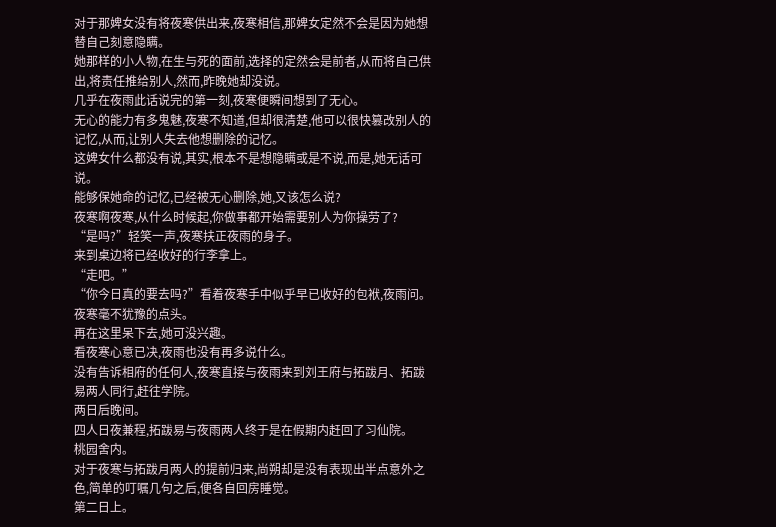对于那婢女没有将夜寒供出来,夜寒相信,那婢女定然不会是因为她想替自己刻意隐瞒。
她那样的小人物,在生与死的面前,选择的定然会是前者,从而将自己供出,将责任推给别人,然而,昨晚她却没说。
几乎在夜雨此话说完的第一刻,夜寒便瞬间想到了无心。
无心的能力有多鬼魅,夜寒不知道,但却很清楚,他可以很快篡改别人的记忆,从而,让别人失去他想删除的记忆。
这婢女什么都没有说,其实,根本不是想隐瞒或是不说,而是,她无话可说。
能够保她命的记忆,已经被无心删除,她,又该怎么说?
夜寒啊夜寒,从什么时候起,你做事都开始需要别人为你操劳了?
“是吗?”轻笑一声,夜寒扶正夜雨的身子。
来到桌边将已经收好的行李拿上。
“走吧。”
“你今日真的要去吗?”看着夜寒手中似乎早已收好的包袱,夜雨问。
夜寒毫不犹豫的点头。
再在这里呆下去,她可没兴趣。
看夜寒心意已决,夜雨也没有再多说什么。
没有告诉相府的任何人,夜寒直接与夜雨来到刘王府与拓跋月、拓跋易两人同行,赶往学院。
两日后晚间。
四人日夜兼程,拓跋易与夜雨两人终于是在假期内赶回了习仙院。
桃园舍内。
对于夜寒与拓跋月两人的提前归来,尚朔却是没有表现出半点意外之色,简单的叮嘱几句之后,便各自回房睡觉。
第二日上。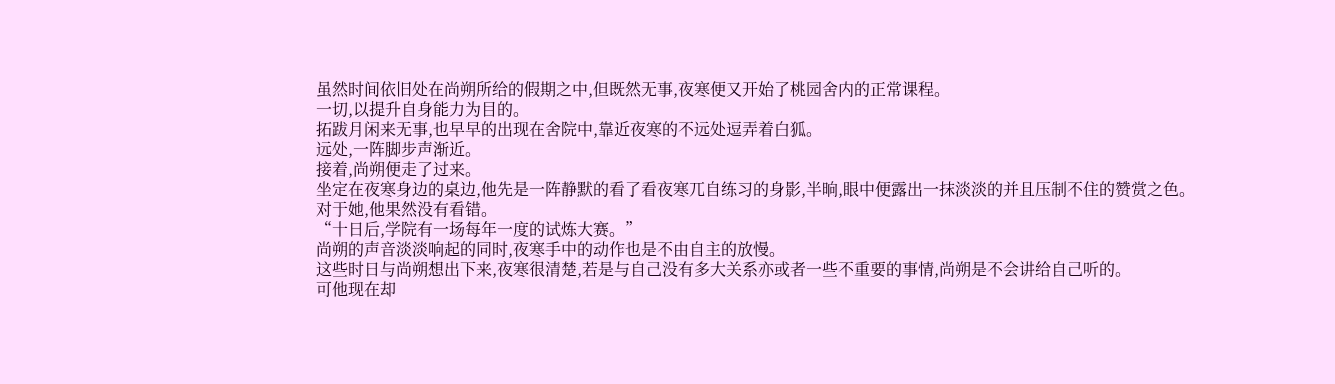虽然时间依旧处在尚朔所给的假期之中,但既然无事,夜寒便又开始了桃园舍内的正常课程。
一切,以提升自身能力为目的。
拓跋月闲来无事,也早早的出现在舍院中,靠近夜寒的不远处逗弄着白狐。
远处,一阵脚步声渐近。
接着,尚朔便走了过来。
坐定在夜寒身边的桌边,他先是一阵静默的看了看夜寒兀自练习的身影,半晌,眼中便露出一抹淡淡的并且压制不住的赞赏之色。
对于她,他果然没有看错。
“十日后,学院有一场每年一度的试炼大赛。”
尚朔的声音淡淡响起的同时,夜寒手中的动作也是不由自主的放慢。
这些时日与尚朔想出下来,夜寒很清楚,若是与自己没有多大关系亦或者一些不重要的事情,尚朔是不会讲给自己听的。
可他现在却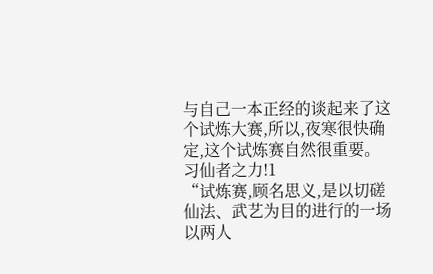与自己一本正经的谈起来了这个试炼大赛,所以,夜寒很快确定,这个试炼赛自然很重要。
习仙者之力!1
“试炼赛,顾名思义,是以切磋仙法、武艺为目的进行的一场以两人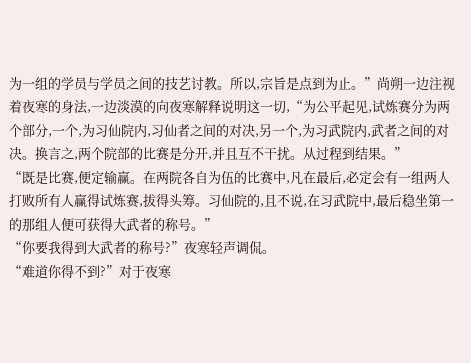为一组的学员与学员之间的技艺讨教。所以,宗旨是点到为止。”尚朔一边注视着夜寒的身法,一边淡漠的向夜寒解释说明这一切,“为公平起见,试炼赛分为两个部分,一个,为习仙院内,习仙者之间的对决,另一个,为习武院内,武者之间的对决。换言之,两个院部的比赛是分开,并且互不干扰。从过程到结果。”
“既是比赛,便定输赢。在两院各自为伍的比赛中,凡在最后,必定会有一组两人打败所有人赢得试炼赛,拔得头筹。习仙院的,且不说,在习武院中,最后稳坐第一的那组人便可获得大武者的称号。”
“你要我得到大武者的称号?”夜寒轻声调侃。
“难道你得不到?”对于夜寒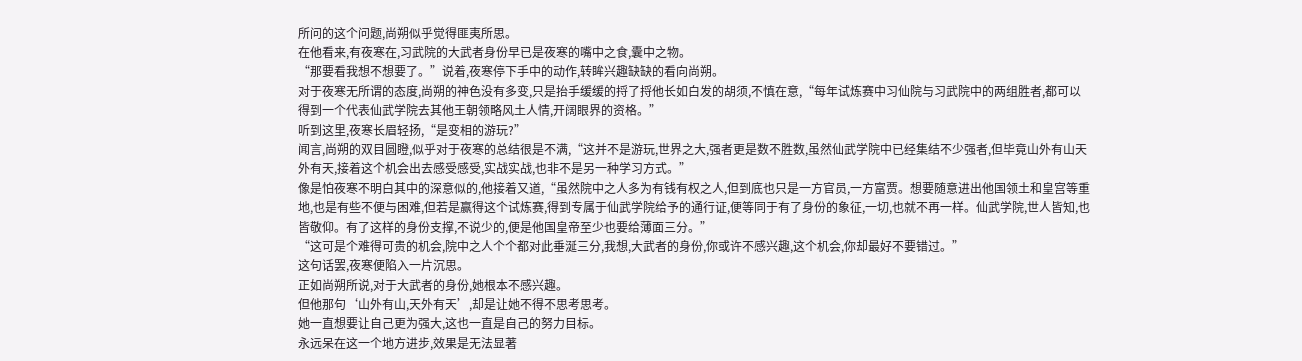所问的这个问题,尚朔似乎觉得匪夷所思。
在他看来,有夜寒在,习武院的大武者身份早已是夜寒的嘴中之食,囊中之物。
“那要看我想不想要了。”说着,夜寒停下手中的动作,转眸兴趣缺缺的看向尚朔。
对于夜寒无所谓的态度,尚朔的神色没有多变,只是抬手缓缓的捋了捋他长如白发的胡须,不慎在意,“每年试炼赛中习仙院与习武院中的两组胜者,都可以得到一个代表仙武学院去其他王朝领略风土人情,开阔眼界的资格。”
听到这里,夜寒长眉轻扬,“是变相的游玩?”
闻言,尚朔的双目圆瞪,似乎对于夜寒的总结很是不满,“这并不是游玩,世界之大,强者更是数不胜数,虽然仙武学院中已经集结不少强者,但毕竟山外有山天外有天,接着这个机会出去感受感受,实战实战,也非不是另一种学习方式。”
像是怕夜寒不明白其中的深意似的,他接着又道,“虽然院中之人多为有钱有权之人,但到底也只是一方官员,一方富贾。想要随意进出他国领土和皇宫等重地,也是有些不便与困难,但若是赢得这个试炼赛,得到专属于仙武学院给予的通行证,便等同于有了身份的象征,一切,也就不再一样。仙武学院,世人皆知,也皆敬仰。有了这样的身份支撑,不说少的,便是他国皇帝至少也要给薄面三分。”
“这可是个难得可贵的机会,院中之人个个都对此垂涎三分,我想,大武者的身份,你或许不感兴趣,这个机会,你却最好不要错过。”
这句话罢,夜寒便陷入一片沉思。
正如尚朔所说,对于大武者的身份,她根本不感兴趣。
但他那句‘山外有山,天外有天’,却是让她不得不思考思考。
她一直想要让自己更为强大,这也一直是自己的努力目标。
永远呆在这一个地方进步,效果是无法显著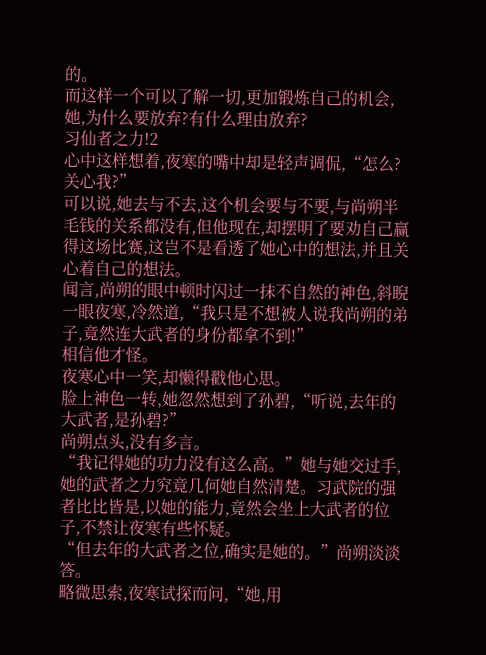的。
而这样一个可以了解一切,更加锻炼自己的机会,她,为什么要放弃?有什么理由放弃?
习仙者之力!2
心中这样想着,夜寒的嘴中却是轻声调侃,“怎么?关心我?”
可以说,她去与不去,这个机会要与不要,与尚朔半毛钱的关系都没有,但他现在,却摆明了要劝自己赢得这场比赛,这岂不是看透了她心中的想法,并且关心着自己的想法。
闻言,尚朔的眼中顿时闪过一抹不自然的神色,斜睨一眼夜寒,冷然道,“我只是不想被人说我尚朔的弟子,竟然连大武者的身份都拿不到!”
相信他才怪。
夜寒心中一笑,却懒得戳他心思。
脸上神色一转,她忽然想到了孙碧,“听说,去年的大武者,是孙碧?”
尚朔点头,没有多言。
“我记得她的功力没有这么高。”她与她交过手,她的武者之力究竟几何她自然清楚。习武院的强者比比皆是,以她的能力,竟然会坐上大武者的位子,不禁让夜寒有些怀疑。
“但去年的大武者之位,确实是她的。”尚朔淡淡答。
略微思索,夜寒试探而问,“她,用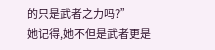的只是武者之力吗?”
她记得,她不但是武者更是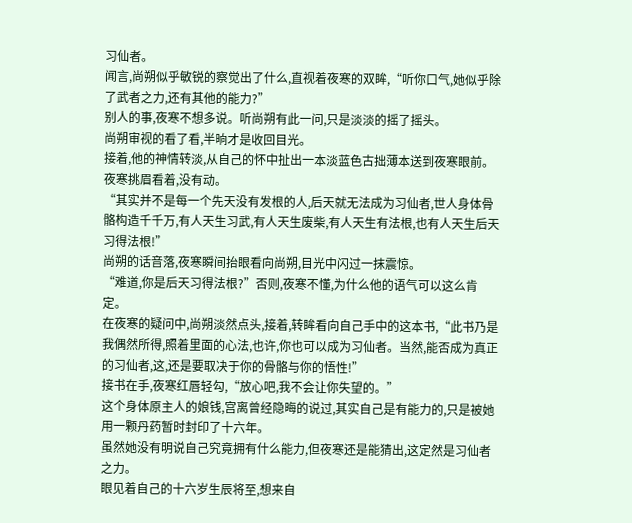习仙者。
闻言,尚朔似乎敏锐的察觉出了什么,直视着夜寒的双眸,“听你口气,她似乎除了武者之力,还有其他的能力?”
别人的事,夜寒不想多说。听尚朔有此一问,只是淡淡的摇了摇头。
尚朔审视的看了看,半晌才是收回目光。
接着,他的神情转淡,从自己的怀中扯出一本淡蓝色古拙薄本送到夜寒眼前。
夜寒挑眉看着,没有动。
“其实并不是每一个先天没有发根的人,后天就无法成为习仙者,世人身体骨骼构造千千万,有人天生习武,有人天生废柴,有人天生有法根,也有人天生后天习得法根!”
尚朔的话音落,夜寒瞬间抬眼看向尚朔,目光中闪过一抹震惊。
“难道,你是后天习得法根?”否则,夜寒不懂,为什么他的语气可以这么肯定。
在夜寒的疑问中,尚朔淡然点头,接着,转眸看向自己手中的这本书,“此书乃是我偶然所得,照着里面的心法,也许,你也可以成为习仙者。当然,能否成为真正的习仙者,这,还是要取决于你的骨骼与你的悟性!”
接书在手,夜寒红唇轻勾,“放心吧,我不会让你失望的。”
这个身体原主人的娘钱,宫离曾经隐晦的说过,其实自己是有能力的,只是被她用一颗丹药暂时封印了十六年。
虽然她没有明说自己究竟拥有什么能力,但夜寒还是能猜出,这定然是习仙者之力。
眼见着自己的十六岁生辰将至,想来自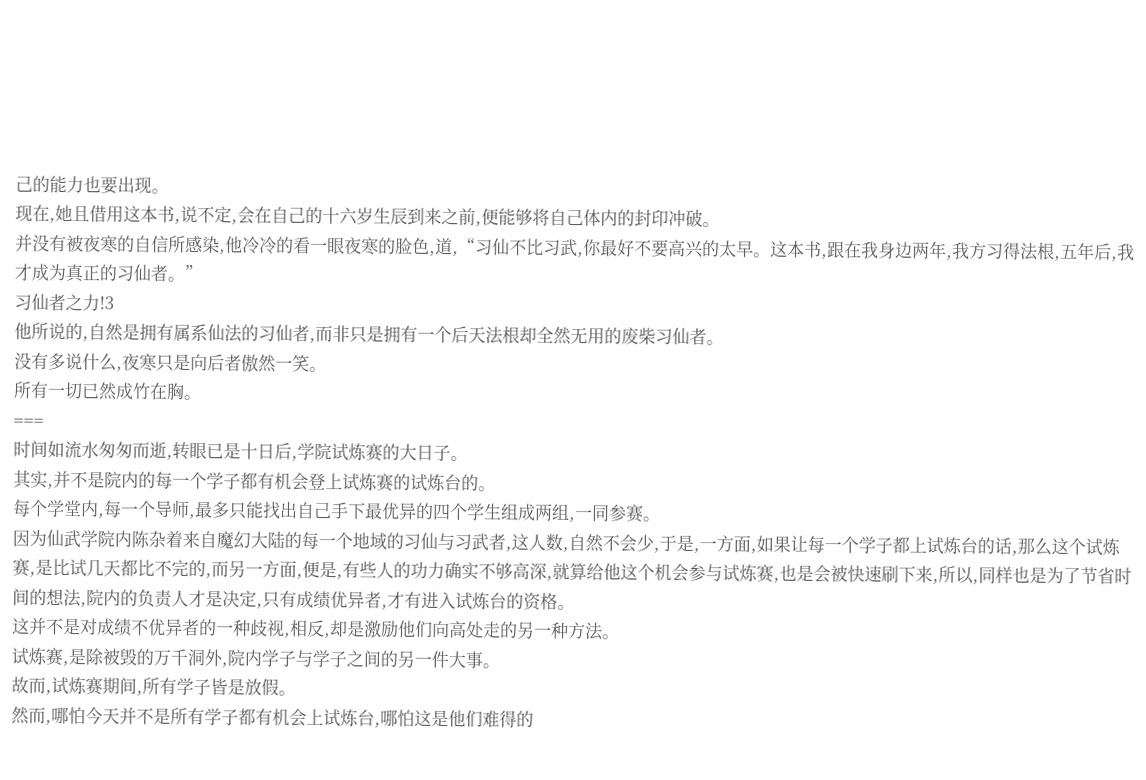己的能力也要出现。
现在,她且借用这本书,说不定,会在自己的十六岁生辰到来之前,便能够将自己体内的封印冲破。
并没有被夜寒的自信所感染,他冷冷的看一眼夜寒的脸色,道,“习仙不比习武,你最好不要高兴的太早。这本书,跟在我身边两年,我方习得法根,五年后,我才成为真正的习仙者。”
习仙者之力!3
他所说的,自然是拥有属系仙法的习仙者,而非只是拥有一个后天法根却全然无用的废柴习仙者。
没有多说什么,夜寒只是向后者傲然一笑。
所有一切已然成竹在胸。
===
时间如流水匆匆而逝,转眼已是十日后,学院试炼赛的大日子。
其实,并不是院内的每一个学子都有机会登上试炼赛的试炼台的。
每个学堂内,每一个导师,最多只能找出自己手下最优异的四个学生组成两组,一同参赛。
因为仙武学院内陈杂着来自魔幻大陆的每一个地域的习仙与习武者,这人数,自然不会少,于是,一方面,如果让每一个学子都上试炼台的话,那么这个试炼赛,是比试几天都比不完的,而另一方面,便是,有些人的功力确实不够高深,就算给他这个机会参与试炼赛,也是会被快速刷下来,所以,同样也是为了节省时间的想法,院内的负责人才是决定,只有成绩优异者,才有进入试炼台的资格。
这并不是对成绩不优异者的一种歧视,相反,却是激励他们向高处走的另一种方法。
试炼赛,是除被毁的万千洞外,院内学子与学子之间的另一件大事。
故而,试炼赛期间,所有学子皆是放假。
然而,哪怕今天并不是所有学子都有机会上试炼台,哪怕这是他们难得的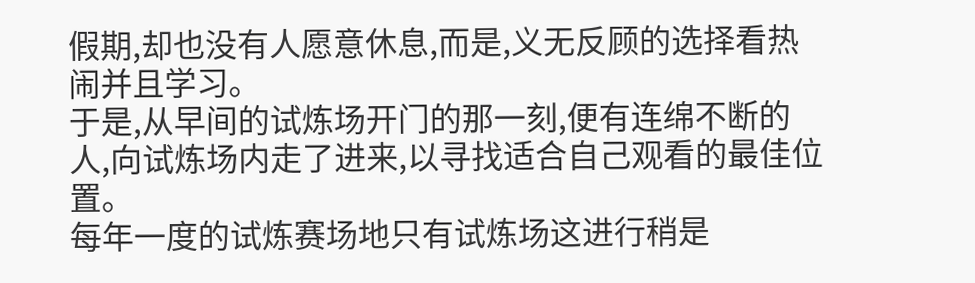假期,却也没有人愿意休息,而是,义无反顾的选择看热闹并且学习。
于是,从早间的试炼场开门的那一刻,便有连绵不断的人,向试炼场内走了进来,以寻找适合自己观看的最佳位置。
每年一度的试炼赛场地只有试炼场这进行稍是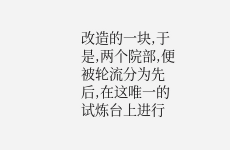改造的一块,于是,两个院部,便被轮流分为先后,在这唯一的试炼台上进行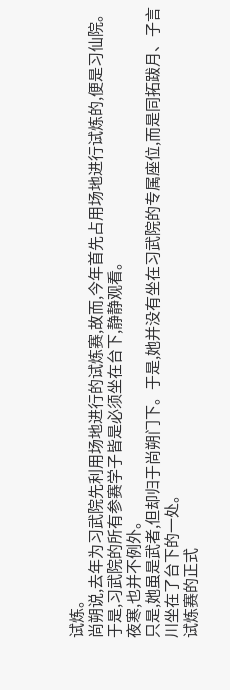试炼。
尚朔说,去年为习武院先利用场地进行的试炼赛,故而,今年首先占用场地进行试炼的,便是习仙院。
于是,习武院的所有参赛学子皆是必须坐在台下,静静观看。
夜寒,也并不例外。
只是,她虽是武者,但却归于尚朔门下。于是,她并没有坐在习武院的专属座位,而是同拓跋月、子言川坐在了台下的一处。
试炼赛的正式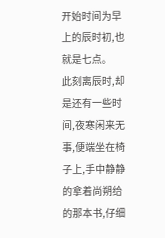开始时间为早上的辰时初,也就是七点。
此刻离辰时,却是还有一些时间,夜寒闲来无事,便端坐在椅子上,手中静静的拿着尚朔给的那本书,仔细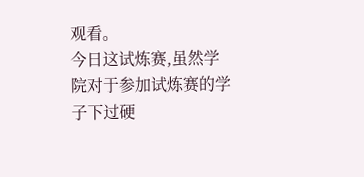观看。
今日这试炼赛,虽然学院对于参加试炼赛的学子下过硬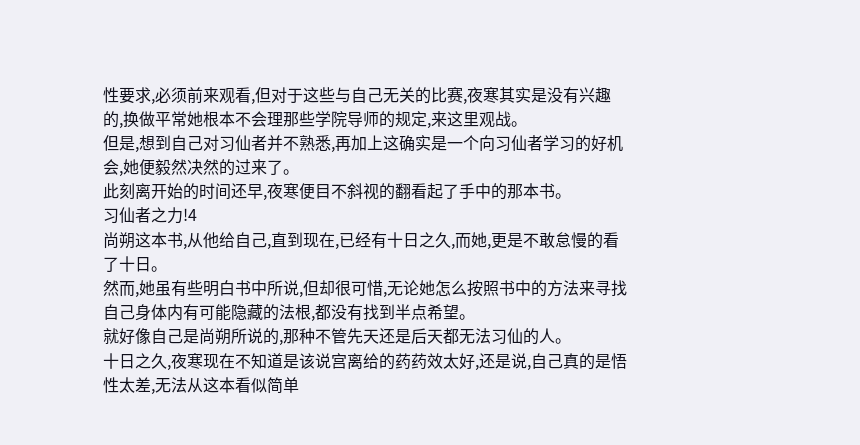性要求,必须前来观看,但对于这些与自己无关的比赛,夜寒其实是没有兴趣的,换做平常她根本不会理那些学院导师的规定,来这里观战。
但是,想到自己对习仙者并不熟悉,再加上这确实是一个向习仙者学习的好机会,她便毅然决然的过来了。
此刻离开始的时间还早,夜寒便目不斜视的翻看起了手中的那本书。
习仙者之力!4
尚朔这本书,从他给自己,直到现在,已经有十日之久,而她,更是不敢怠慢的看了十日。
然而,她虽有些明白书中所说,但却很可惜,无论她怎么按照书中的方法来寻找自己身体内有可能隐藏的法根,都没有找到半点希望。
就好像自己是尚朔所说的,那种不管先天还是后天都无法习仙的人。
十日之久,夜寒现在不知道是该说宫离给的药药效太好,还是说,自己真的是悟性太差,无法从这本看似简单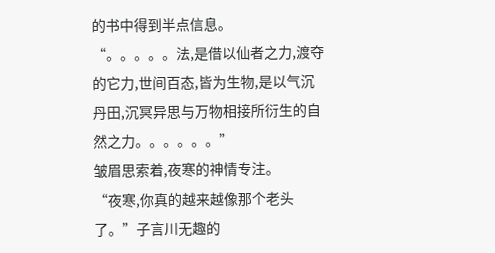的书中得到半点信息。
“。。。。。法,是借以仙者之力,渡夺的它力,世间百态,皆为生物,是以气沉丹田,沉冥异思与万物相接所衍生的自然之力。。。。。。”
皱眉思索着,夜寒的神情专注。
“夜寒,你真的越来越像那个老头了。”子言川无趣的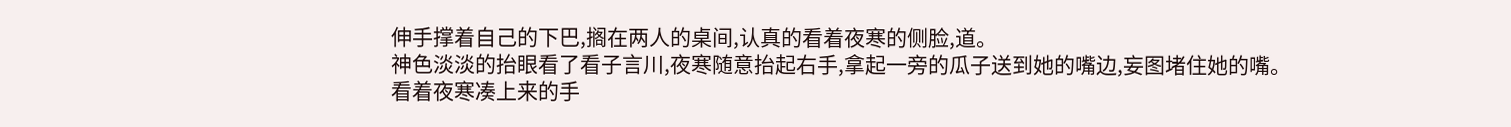伸手撑着自己的下巴,搁在两人的桌间,认真的看着夜寒的侧脸,道。
神色淡淡的抬眼看了看子言川,夜寒随意抬起右手,拿起一旁的瓜子送到她的嘴边,妄图堵住她的嘴。
看着夜寒凑上来的手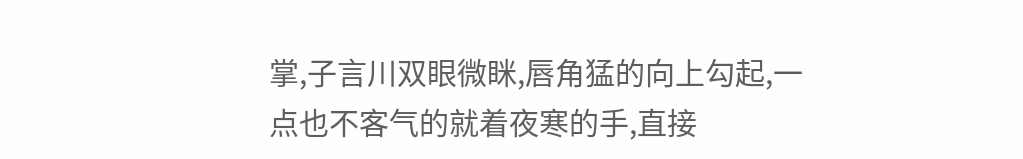掌,子言川双眼微眯,唇角猛的向上勾起,一点也不客气的就着夜寒的手,直接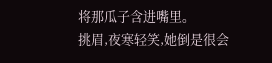将那瓜子含进嘴里。
挑眉,夜寒轻笑,她倒是很会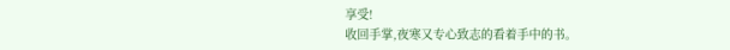享受!
收回手掌,夜寒又专心致志的看着手中的书。